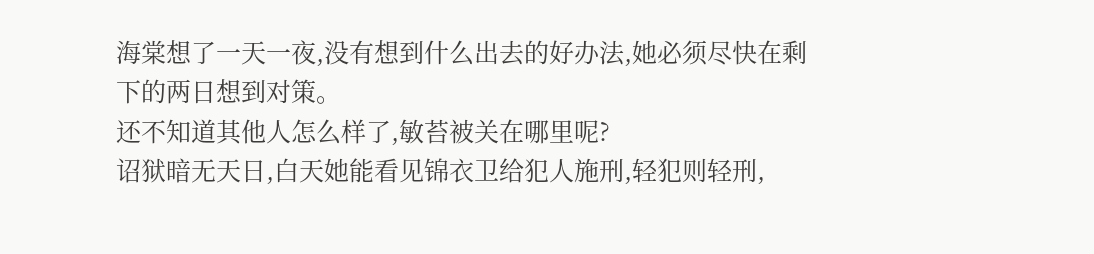海棠想了一天一夜,没有想到什么出去的好办法,她必须尽快在剩下的两日想到对策。
还不知道其他人怎么样了,敏苔被关在哪里呢?
诏狱暗无天日,白天她能看见锦衣卫给犯人施刑,轻犯则轻刑,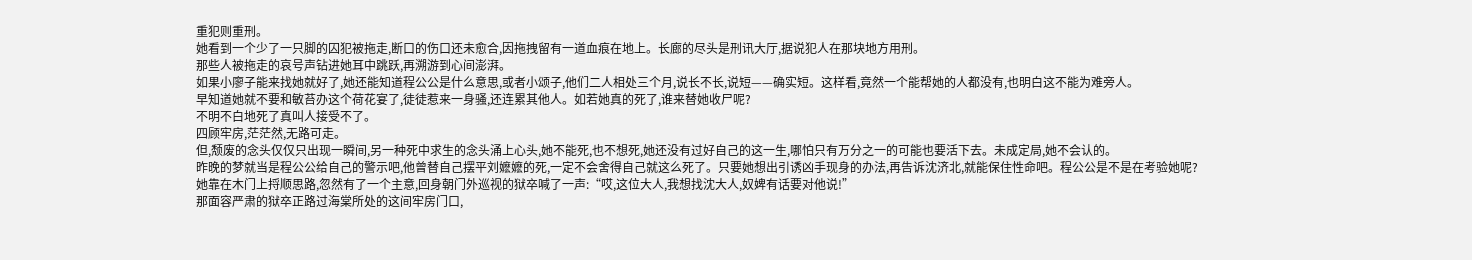重犯则重刑。
她看到一个少了一只脚的囚犯被拖走,断口的伤口还未愈合,因拖拽留有一道血痕在地上。长廊的尽头是刑讯大厅,据说犯人在那块地方用刑。
那些人被拖走的哀号声钻进她耳中跳跃,再溯游到心间澎湃。
如果小廖子能来找她就好了,她还能知道程公公是什么意思,或者小颂子,他们二人相处三个月,说长不长,说短——确实短。这样看,竟然一个能帮她的人都没有,也明白这不能为难旁人。
早知道她就不要和敏苔办这个荷花宴了,徒徒惹来一身骚,还连累其他人。如若她真的死了,谁来替她收尸呢?
不明不白地死了真叫人接受不了。
四顾牢房,茫茫然,无路可走。
但,颓废的念头仅仅只出现一瞬间,另一种死中求生的念头涌上心头,她不能死,也不想死,她还没有过好自己的这一生,哪怕只有万分之一的可能也要活下去。未成定局,她不会认的。
昨晚的梦就当是程公公给自己的警示吧,他曾替自己摆平刘嬷嬷的死,一定不会舍得自己就这么死了。只要她想出引诱凶手现身的办法,再告诉沈济北,就能保住性命吧。程公公是不是在考验她呢?
她靠在木门上捋顺思路,忽然有了一个主意,回身朝门外巡视的狱卒喊了一声:“哎,这位大人,我想找沈大人,奴婢有话要对他说!”
那面容严肃的狱卒正路过海棠所处的这间牢房门口,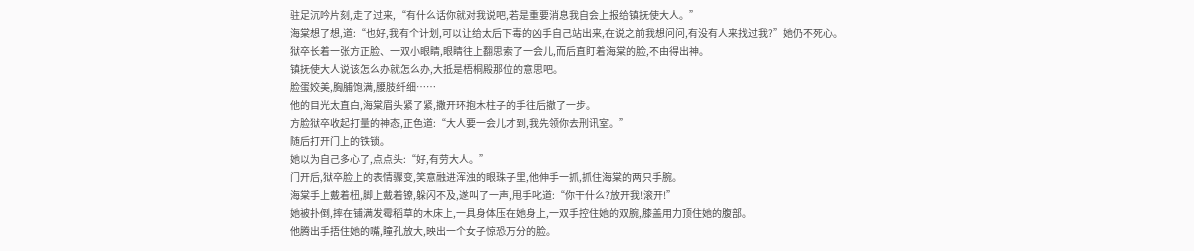驻足沉吟片刻,走了过来,“有什么话你就对我说吧,若是重要消息我自会上报给镇抚使大人。”
海棠想了想,道:“也好,我有个计划,可以让给太后下毒的凶手自己站出来,在说之前我想问问,有没有人来找过我?”她仍不死心。
狱卒长着一张方正脸、一双小眼睛,眼睛往上翻思索了一会儿,而后直盯着海棠的脸,不由得出神。
镇抚使大人说该怎么办就怎么办,大抵是梧桐殿那位的意思吧。
脸蛋姣美,胸脯饱满,腰肢纤细……
他的目光太直白,海棠眉头紧了紧,撒开环抱木柱子的手往后撤了一步。
方脸狱卒收起打量的神态,正色道:“大人要一会儿才到,我先领你去刑讯室。”
随后打开门上的铁锁。
她以为自己多心了,点点头:“好,有劳大人。”
门开后,狱卒脸上的表情骤变,笑意融进浑浊的眼珠子里,他伸手一抓,抓住海棠的两只手腕。
海棠手上戴着杻,脚上戴着镣,躲闪不及,遂叫了一声,甩手叱道:“你干什么?放开我!滚开!”
她被扑倒,摔在铺满发霉稻草的木床上,一具身体压在她身上,一双手控住她的双腕,膝盖用力顶住她的腹部。
他腾出手捂住她的嘴,瞳孔放大,映出一个女子惊恐万分的脸。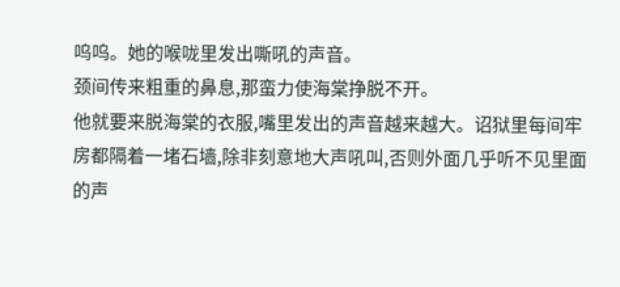呜呜。她的喉咙里发出嘶吼的声音。
颈间传来粗重的鼻息,那蛮力使海棠挣脱不开。
他就要来脱海棠的衣服,嘴里发出的声音越来越大。诏狱里每间牢房都隔着一堵石墙,除非刻意地大声吼叫,否则外面几乎听不见里面的声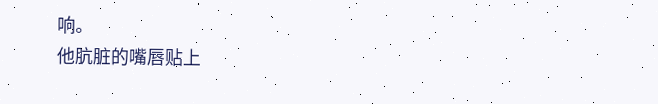响。
他肮脏的嘴唇贴上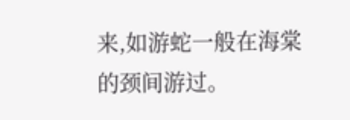来,如游蛇一般在海棠的颈间游过。